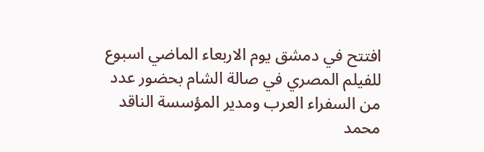افتتح في دمشق يوم الاربعاء الماضي اسبوع للفيلم المصري في صالة الشام بحضور عدد من السفراء العرب ومدير المؤسسة الناقد محمد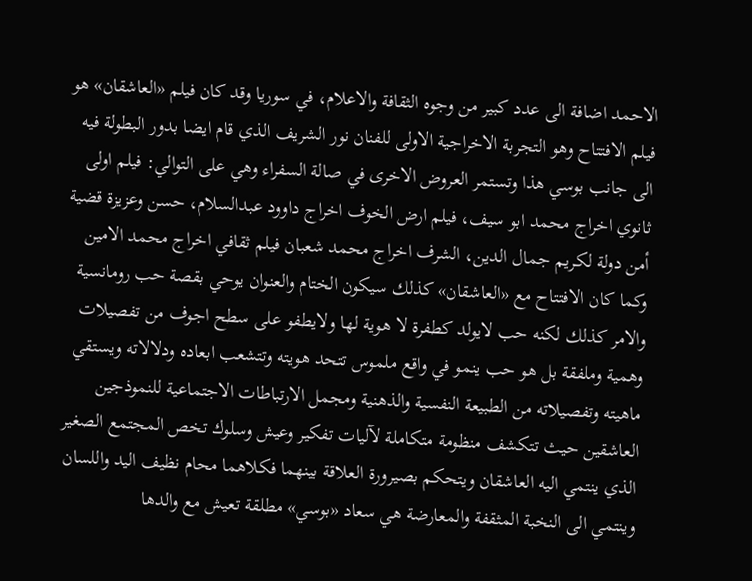الاحمد اضافة الى عدد كبير من وجوه الثقافة والاعلام، في سوريا وقد كان فيلم «العاشقان» هو فيلم الافتتاح وهو التجربة الاخراجية الاولى للفنان نور الشريف الذي قام ايضا بدور البطولة فيه الى جانب بوسي هذا وتستمر العروض الاخرى في صالة السفراء وهي على التوالي: فيلم اولى ثانوي اخراج محمد ابو سيف، فيلم ارض الخوف اخراج داوود عبدالسلام، حسن وعزيزة قضية أمن دولة لكريم جمال الدين، الشرف اخراج محمد شعبان فيلم ثقافي اخراج محمد الامين وكما كان الافتتاح مع «العاشقان» كذلك سيكون الختام والعنوان يوحي بقصة حب رومانسية والامر كذلك لكنه حب لايولد كطفرة لا هوية لها ولايطفو على سطح اجوف من تفصيلات وهمية وملفقة بل هو حب ينمو في واقع ملموس تتحد هويته وتتشعب ابعاده ودلالاته ويستقي ماهيته وتفصيلاته من الطبيعة النفسية والذهنية ومجمل الارتباطات الاجتماعية للنموذجين العاشقين حيث تتكشف منظومة متكاملة لآليات تفكير وعيش وسلوك تخص المجتمع الصغير الذي ينتمي اليه العاشقان ويتحكم بصيرورة العلاقة بينهما فكلاهما محام نظيف اليد واللسان وينتمي الى النخبة المثقفة والمعارضة هي سعاد «بوسي» مطلقة تعيش مع والدها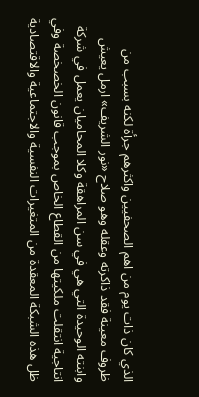الذي كان ذات يوم من اهم الصحفيين واكثرهم جرأة لكنه بسبب من ظروف معينة فقد ذاكرته وعقله وهو صلاح «نور الشريف» ارمل يعيش وابنته الوحيدة التي هي في سن المراهقة وكلا المحاميان يعمل في شركة انتاجية انتقلت ملكيتها من القطاع الخاص بموجب قانون الخصخصة وفي ظل هذه الشبكة المعقدة من المتغيرات النفسية والاجتماعية والاقتصادية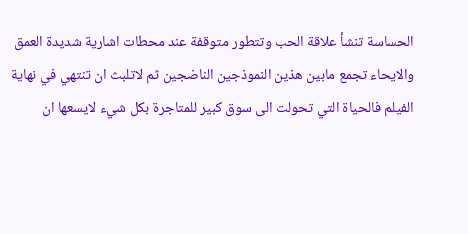الحساسة تنشأ علاقة الحب وتتطور متوقفة عند محطات اشارية شديدة العمق والايحاء تجمع مابين هذين النموذجين الناضجين ثم لاتلبث ان تنتهي في نهاية الفيلم فالحياة التي تحولت الى سوق كبير للمتاجرة بكل شيء لايسعها ان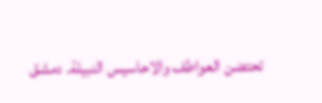تحتضن العواطف والاحاسيس النبيلة. دمشق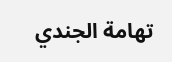تهامة الجندي